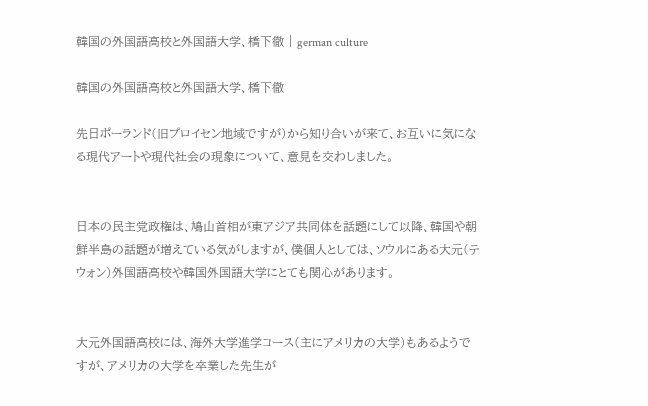韓国の外国語高校と外国語大学、橋下徹 | german culture

韓国の外国語高校と外国語大学、橋下徹

先日ポーランド(旧プロイセン地域ですが)から知り合いが来て、お互いに気になる現代アートや現代社会の現象について、意見を交わしました。


日本の民主党政権は、鳩山首相が東アジア共同体を話題にして以降、韓国や朝鮮半島の話題が増えている気がしますが、僕個人としては、ソウルにある大元(テウォン)外国語高校や韓国外国語大学にとても関心があります。


大元外国語高校には、海外大学進学コース(主にアメリカの大学)もあるようですが、アメリカの大学を卒業した先生が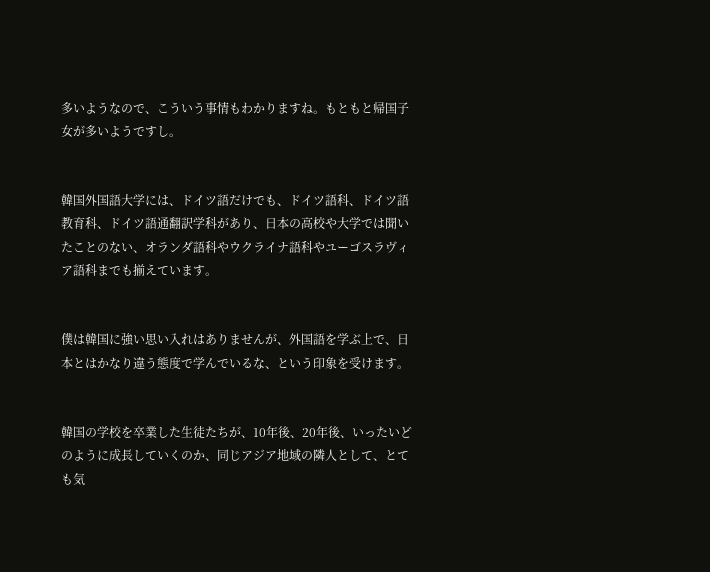多いようなので、こういう事情もわかりますね。もともと帰国子女が多いようですし。


韓国外国語大学には、ドイツ語だけでも、ドイツ語科、ドイツ語教育科、ドイツ語通翻訳学科があり、日本の高校や大学では聞いたことのない、オランダ語科やウクライナ語科やユーゴスラヴィア語科までも揃えています。


僕は韓国に強い思い入れはありませんが、外国語を学ぶ上で、日本とはかなり違う態度で学んでいるな、という印象を受けます。


韓国の学校を卒業した生徒たちが、10年後、20年後、いったいどのように成長していくのか、同じアジア地域の隣人として、とても気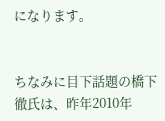になります。


ちなみに目下話題の橋下徹氏は、昨年2010年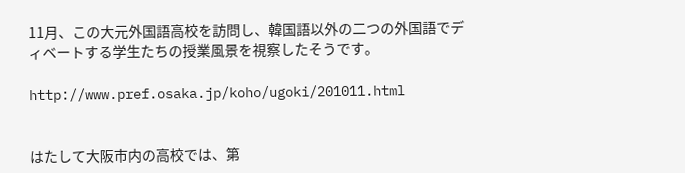11月、この大元外国語高校を訪問し、韓国語以外の二つの外国語でディベートする学生たちの授業風景を視察したそうです。

http://www.pref.osaka.jp/koho/ugoki/201011.html


はたして大阪市内の高校では、第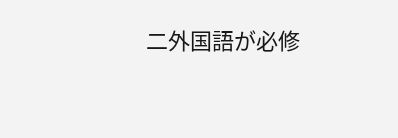二外国語が必修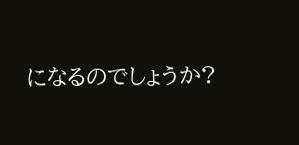になるのでしょうか?